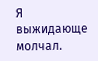Я выжидающе молчал.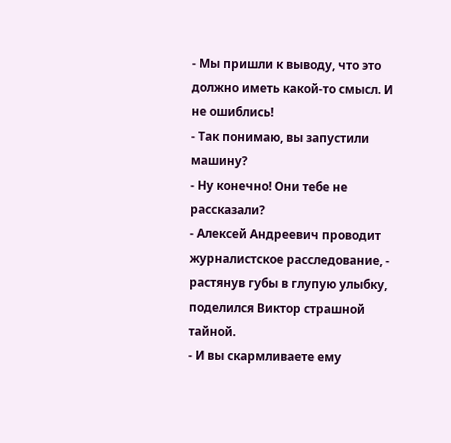- Мы пришли к выводу, что это должно иметь какой-то смысл. И не ошиблись!
- Так понимаю, вы запустили машину?
- Ну конечно! Они тебе не рассказали?
- Алексей Андреевич проводит журналистское расследование, - растянув губы в глупую улыбку, поделился Виктор страшной тайной.
- И вы скармливаете ему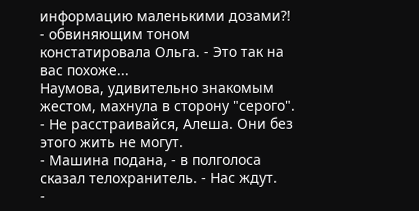информацию маленькими дозами?! - обвиняющим тоном констатировала Ольга. - Это так на вас похоже...
Наумова, удивительно знакомым жестом, махнула в сторону "серого".
- Не расстраивайся, Алеша. Они без этого жить не могут.
- Машина подана, - в полголоса сказал телохранитель. - Нас ждут.
-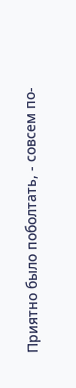Приятно было поболтать, - совсем по-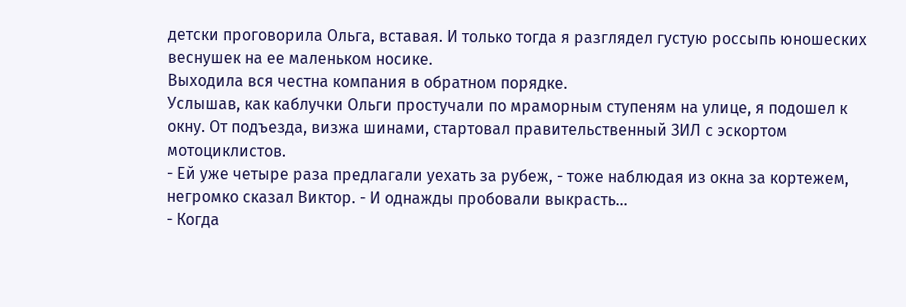детски проговорила Ольга, вставая. И только тогда я разглядел густую россыпь юношеских веснушек на ее маленьком носике.
Выходила вся честна компания в обратном порядке.
Услышав, как каблучки Ольги простучали по мраморным ступеням на улице, я подошел к окну. От подъезда, визжа шинами, стартовал правительственный ЗИЛ с эскортом мотоциклистов.
- Ей уже четыре раза предлагали уехать за рубеж, - тоже наблюдая из окна за кортежем, негромко сказал Виктор. - И однажды пробовали выкрасть...
- Когда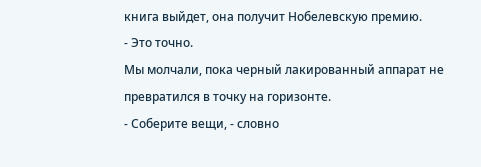книга выйдет, она получит Нобелевскую премию.
- Это точно.
Мы молчали, пока черный лакированный аппарат не превратился в точку на горизонте.
- Соберите вещи, - словно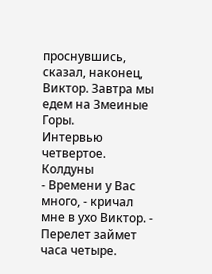проснувшись, сказал, наконец, Виктор. Завтра мы едем на Змеиные Горы.
Интервью четвертое.
Колдуны
- Времени у Вас много, - кричал мне в ухо Виктор. - Перелет займет часа четыре.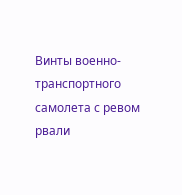Винты военно-транспортного самолета с ревом рвали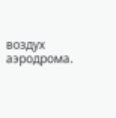воздух аэродрома.